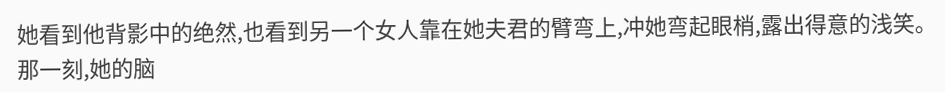她看到他背影中的绝然,也看到另一个女人靠在她夫君的臂弯上,冲她弯起眼梢,露出得意的浅笑。
那一刻,她的脑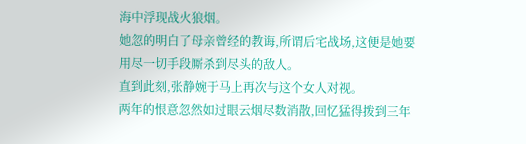海中浮现战火狼烟。
她忽的明白了母亲曾经的教诲,所谓后宅战场,这便是她要用尽一切手段厮杀到尽头的敌人。
直到此刻,张静婉于马上再次与这个女人对视。
两年的恨意忽然如过眼云烟尽数消散,回忆猛得拨到三年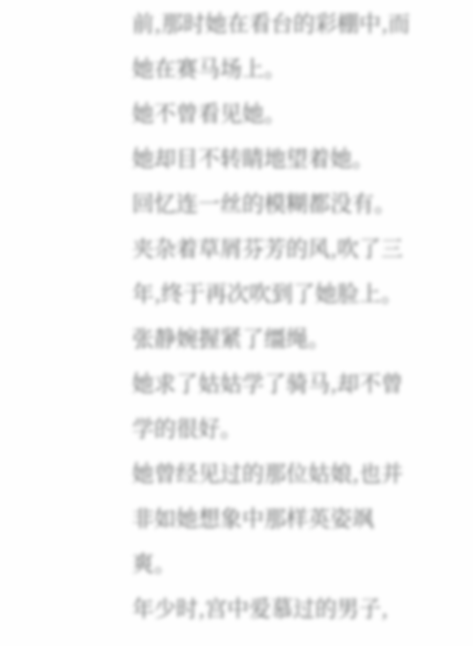前,那时她在看台的彩棚中,而她在赛马场上。
她不曾看见她。
她却目不转睛地望着她。
回忆连一丝的模糊都没有。
夹杂着草屑芬芳的风,吹了三年,终于再次吹到了她脸上。
张静婉握紧了缰绳。
她求了姑姑学了骑马,却不曾学的很好。
她曾经见过的那位姑娘,也并非如她想象中那样英姿飒爽。
年少时,宫中爱慕过的男子,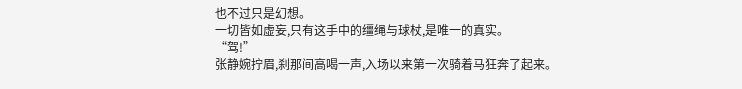也不过只是幻想。
一切皆如虚妄,只有这手中的缰绳与球杖,是唯一的真实。
“驾!”
张静婉拧眉,刹那间高喝一声,入场以来第一次骑着马狂奔了起来。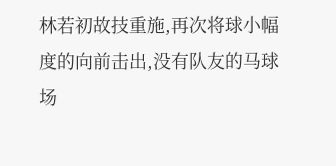林若初故技重施,再次将球小幅度的向前击出,没有队友的马球场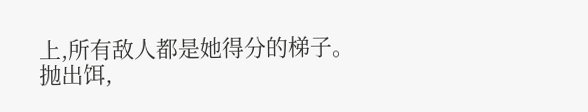上,所有敌人都是她得分的梯子。
抛出饵,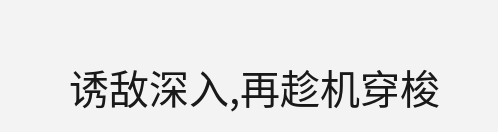诱敌深入,再趁机穿梭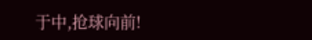于中,抢球向前!